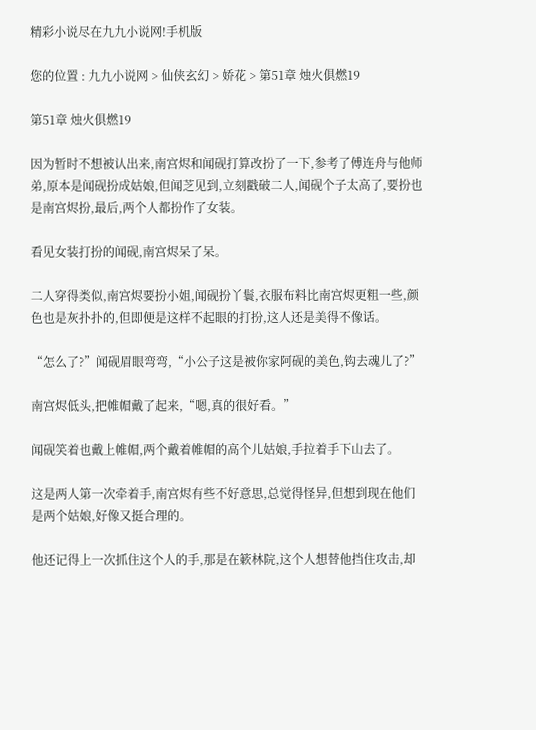精彩小说尽在九九小说网!手机版

您的位置 : 九九小说网 > 仙侠玄幻 > 娇花 > 第51章 烛火俱燃19

第51章 烛火俱燃19

因为暂时不想被认出来,南宫烬和闻砚打算改扮了一下,参考了傅连舟与他师弟,原本是闻砚扮成姑娘,但闻芝见到,立刻戳破二人,闻砚个子太高了,要扮也是南宫烬扮,最后,两个人都扮作了女装。

看见女装打扮的闻砚,南宫烬呆了呆。

二人穿得类似,南宫烬要扮小姐,闻砚扮丫鬟,衣服布料比南宫烬更粗一些,颜色也是灰扑扑的,但即便是这样不起眼的打扮,这人还是美得不像话。

“怎么了?”闻砚眉眼弯弯,“小公子这是被你家阿砚的美色,钩去魂儿了?”

南宫烬低头,把帷帽戴了起来,“嗯,真的很好看。”

闻砚笑着也戴上帷帽,两个戴着帷帽的高个儿姑娘,手拉着手下山去了。

这是两人第一次牵着手,南宫烬有些不好意思,总觉得怪异,但想到现在他们是两个姑娘,好像又挺合理的。

他还记得上一次抓住这个人的手,那是在簌林院,这个人想替他挡住攻击,却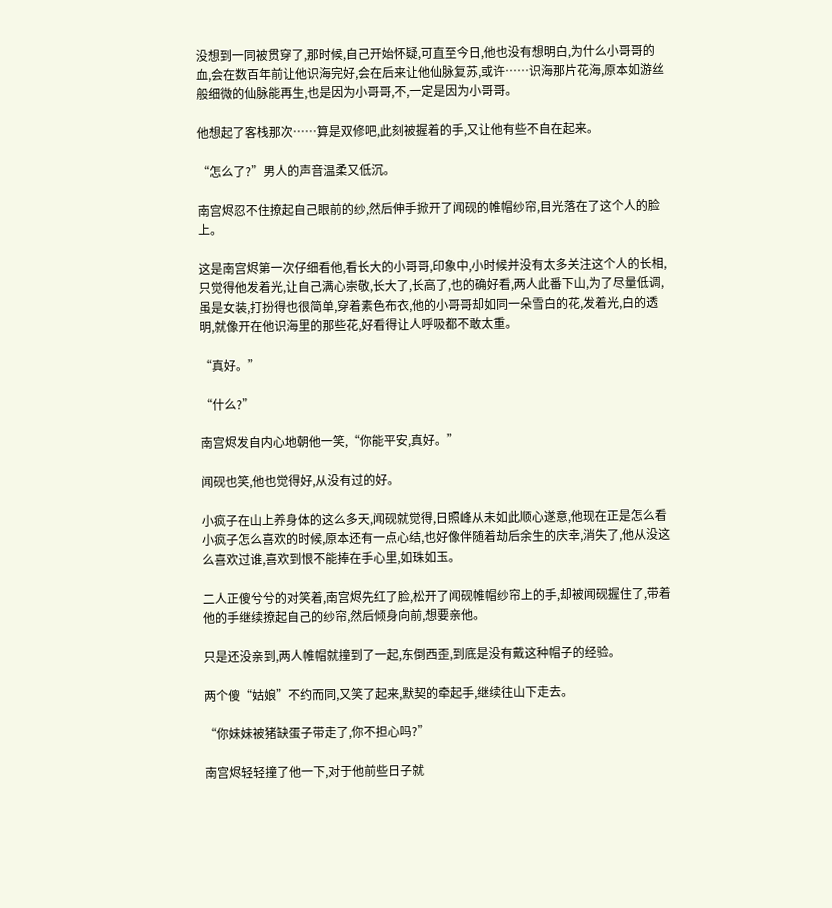没想到一同被贯穿了,那时候,自己开始怀疑,可直至今日,他也没有想明白,为什么小哥哥的血,会在数百年前让他识海完好,会在后来让他仙脉复苏,或许……识海那片花海,原本如游丝般细微的仙脉能再生,也是因为小哥哥,不,一定是因为小哥哥。

他想起了客栈那次……算是双修吧,此刻被握着的手,又让他有些不自在起来。

“怎么了?”男人的声音温柔又低沉。

南宫烬忍不住撩起自己眼前的纱,然后伸手掀开了闻砚的帷帽纱帘,目光落在了这个人的脸上。

这是南宫烬第一次仔细看他,看长大的小哥哥,印象中,小时候并没有太多关注这个人的长相,只觉得他发着光,让自己满心崇敬,长大了,长高了,也的确好看,两人此番下山,为了尽量低调,虽是女装,打扮得也很简单,穿着素色布衣,他的小哥哥却如同一朵雪白的花,发着光,白的透明,就像开在他识海里的那些花,好看得让人呼吸都不敢太重。

“真好。”

“什么?”

南宫烬发自内心地朝他一笑,“你能平安,真好。”

闻砚也笑,他也觉得好,从没有过的好。

小疯子在山上养身体的这么多天,闻砚就觉得,日照峰从未如此顺心遂意,他现在正是怎么看小疯子怎么喜欢的时候,原本还有一点心结,也好像伴随着劫后余生的庆幸,消失了,他从没这么喜欢过谁,喜欢到恨不能捧在手心里,如珠如玉。

二人正傻兮兮的对笑着,南宫烬先红了脸,松开了闻砚帷帽纱帘上的手,却被闻砚握住了,带着他的手继续撩起自己的纱帘,然后倾身向前,想要亲他。

只是还没亲到,两人帷帽就撞到了一起,东倒西歪,到底是没有戴这种帽子的经验。

两个傻“姑娘”不约而同,又笑了起来,默契的牵起手,继续往山下走去。

“你妹妹被猪缺蛋子带走了,你不担心吗?”

南宫烬轻轻撞了他一下,对于他前些日子就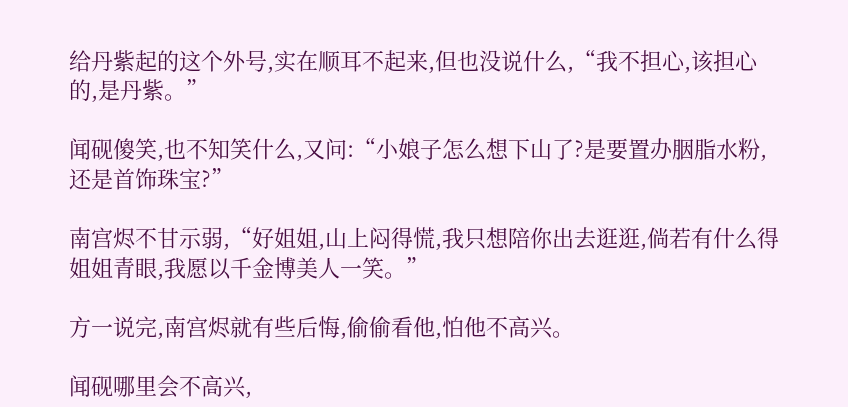给丹紫起的这个外号,实在顺耳不起来,但也没说什么,“我不担心,该担心的,是丹紫。”

闻砚傻笑,也不知笑什么,又问:“小娘子怎么想下山了?是要置办胭脂水粉,还是首饰珠宝?”

南宫烬不甘示弱,“好姐姐,山上闷得慌,我只想陪你出去逛逛,倘若有什么得姐姐青眼,我愿以千金博美人一笑。”

方一说完,南宫烬就有些后悔,偷偷看他,怕他不高兴。

闻砚哪里会不高兴,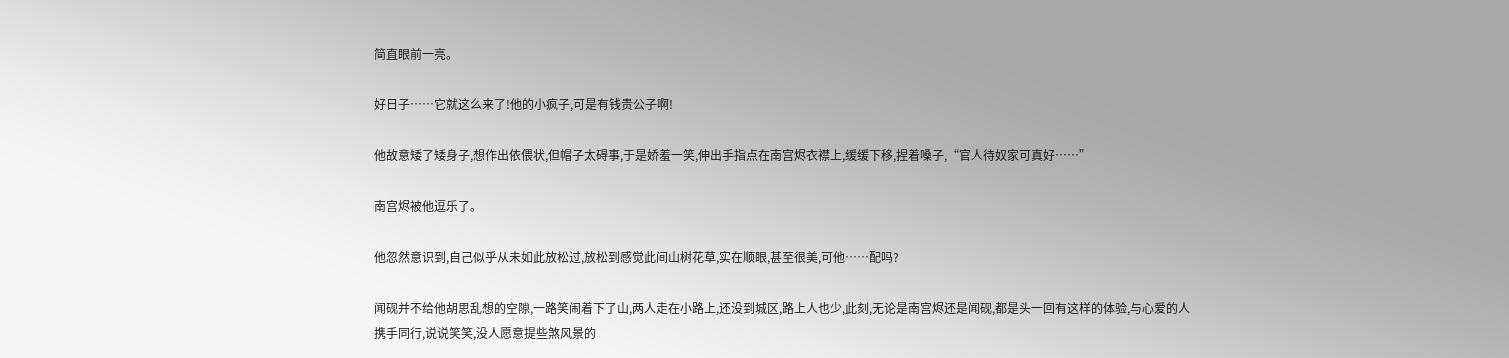简直眼前一亮。

好日子……它就这么来了!他的小疯子,可是有钱贵公子啊!

他故意矮了矮身子,想作出依偎状,但帽子太碍事,于是娇羞一笑,伸出手指点在南宫烬衣襟上,缓缓下移,捏着嗓子,“官人待奴家可真好……”

南宫烬被他逗乐了。

他忽然意识到,自己似乎从未如此放松过,放松到感觉此间山树花草,实在顺眼,甚至很美,可他……配吗?

闻砚并不给他胡思乱想的空隙,一路笑闹着下了山,两人走在小路上,还没到城区,路上人也少,此刻,无论是南宫烬还是闻砚,都是头一回有这样的体验,与心爱的人携手同行,说说笑笑,没人愿意提些煞风景的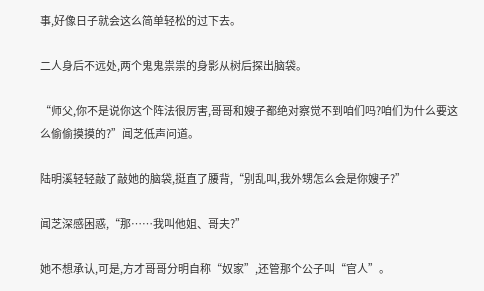事,好像日子就会这么简单轻松的过下去。

二人身后不远处,两个鬼鬼祟祟的身影从树后探出脑袋。

“师父,你不是说你这个阵法很厉害,哥哥和嫂子都绝对察觉不到咱们吗?咱们为什么要这么偷偷摸摸的?”闻芝低声问道。

陆明溪轻轻敲了敲她的脑袋,挺直了腰背,“别乱叫,我外甥怎么会是你嫂子?”

闻芝深感困惑,“那……我叫他姐、哥夫?”

她不想承认,可是,方才哥哥分明自称“奴家”,还管那个公子叫“官人”。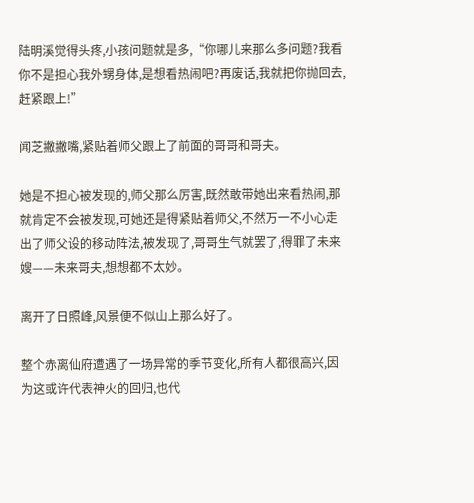陆明溪觉得头疼,小孩问题就是多,“你哪儿来那么多问题?我看你不是担心我外甥身体,是想看热闹吧?再废话,我就把你抛回去,赶紧跟上!”

闻芝撇撇嘴,紧贴着师父跟上了前面的哥哥和哥夫。

她是不担心被发现的,师父那么厉害,既然敢带她出来看热闹,那就肯定不会被发现,可她还是得紧贴着师父,不然万一不小心走出了师父设的移动阵法,被发现了,哥哥生气就罢了,得罪了未来嫂——未来哥夫,想想都不太妙。

离开了日照峰,风景便不似山上那么好了。

整个赤离仙府遭遇了一场异常的季节变化,所有人都很高兴,因为这或许代表神火的回归,也代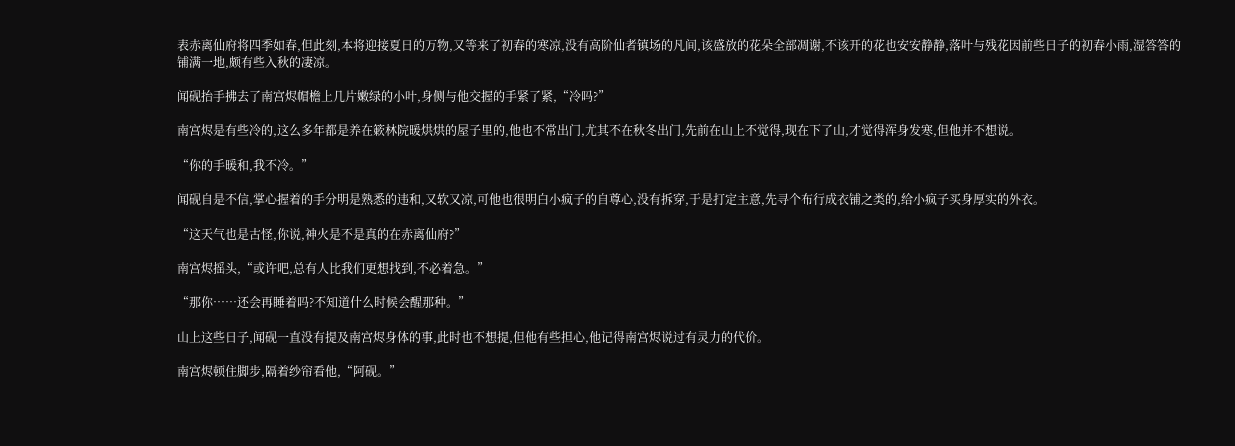表赤离仙府将四季如春,但此刻,本将迎接夏日的万物,又等来了初春的寒凉,没有高阶仙者镇场的凡间,该盛放的花朵全部凋谢,不该开的花也安安静静,落叶与残花因前些日子的初春小雨,湿答答的铺满一地,颇有些入秋的凄凉。

闻砚抬手拂去了南宫烬帽檐上几片嫩绿的小叶,身侧与他交握的手紧了紧,“冷吗?”

南宫烬是有些冷的,这么多年都是养在簌林院暖烘烘的屋子里的,他也不常出门,尤其不在秋冬出门,先前在山上不觉得,现在下了山,才觉得浑身发寒,但他并不想说。

“你的手暖和,我不冷。”

闻砚自是不信,掌心握着的手分明是熟悉的违和,又软又凉,可他也很明白小疯子的自尊心,没有拆穿,于是打定主意,先寻个布行成衣铺之类的,给小疯子买身厚实的外衣。

“这天气也是古怪,你说,神火是不是真的在赤离仙府?”

南宫烬摇头,“或许吧,总有人比我们更想找到,不必着急。”

“那你……还会再睡着吗?不知道什么时候会醒那种。”

山上这些日子,闻砚一直没有提及南宫烬身体的事,此时也不想提,但他有些担心,他记得南宫烬说过有灵力的代价。

南宫烬顿住脚步,隔着纱帘看他,“阿砚。”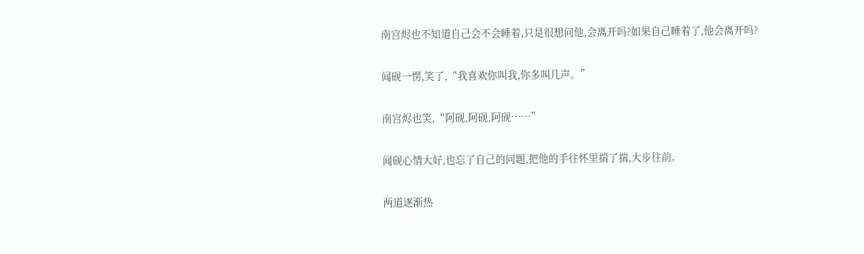南宫烬也不知道自己会不会睡着,只是很想问他,会离开吗?如果自己睡着了,他会离开吗?

闻砚一愣,笑了,“我喜欢你叫我,你多叫几声。”

南宫烬也笑,“阿砚,阿砚,阿砚……”

闻砚心情大好,也忘了自己的问题,把他的手往怀里揣了揣,大步往前。

两道逐渐热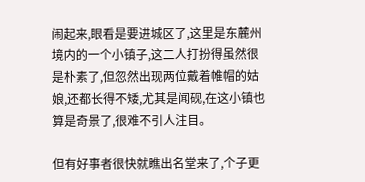闹起来,眼看是要进城区了,这里是东麓州境内的一个小镇子,这二人打扮得虽然很是朴素了,但忽然出现两位戴着帷帽的姑娘,还都长得不矮,尤其是闻砚,在这小镇也算是奇景了,很难不引人注目。

但有好事者很快就瞧出名堂来了,个子更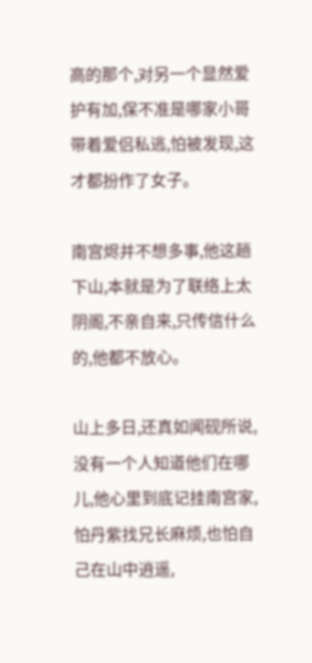高的那个,对另一个显然爱护有加,保不准是哪家小哥带着爱侣私逃,怕被发现,这才都扮作了女子。

南宫烬并不想多事,他这趟下山,本就是为了联络上太阴阁,不亲自来,只传信什么的,他都不放心。

山上多日,还真如闻砚所说,没有一个人知道他们在哪儿,他心里到底记挂南宫家,怕丹紫找兄长麻烦,也怕自己在山中逍遥,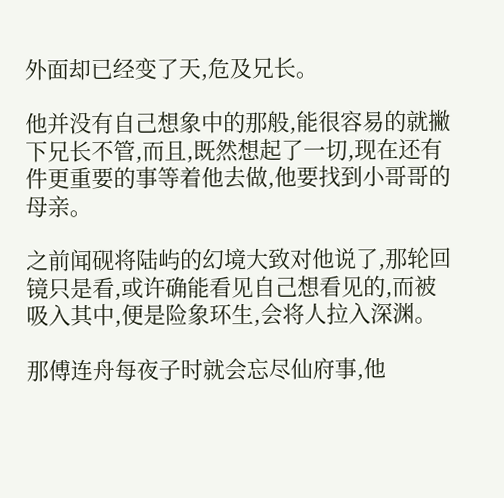外面却已经变了天,危及兄长。

他并没有自己想象中的那般,能很容易的就撇下兄长不管,而且,既然想起了一切,现在还有件更重要的事等着他去做,他要找到小哥哥的母亲。

之前闻砚将陆屿的幻境大致对他说了,那轮回镜只是看,或许确能看见自己想看见的,而被吸入其中,便是险象环生,会将人拉入深渊。

那傅连舟每夜子时就会忘尽仙府事,他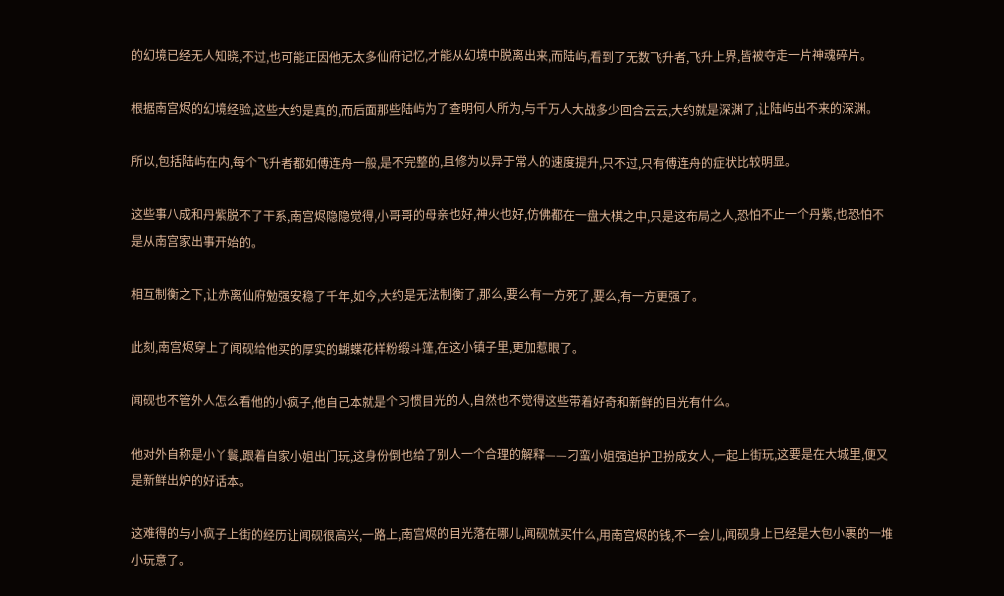的幻境已经无人知晓,不过,也可能正因他无太多仙府记忆,才能从幻境中脱离出来,而陆屿,看到了无数飞升者,飞升上界,皆被夺走一片神魂碎片。

根据南宫烬的幻境经验,这些大约是真的,而后面那些陆屿为了查明何人所为,与千万人大战多少回合云云,大约就是深渊了,让陆屿出不来的深渊。

所以,包括陆屿在内,每个飞升者都如傅连舟一般,是不完整的,且修为以异于常人的速度提升,只不过,只有傅连舟的症状比较明显。

这些事八成和丹紫脱不了干系,南宫烬隐隐觉得,小哥哥的母亲也好,神火也好,仿佛都在一盘大棋之中,只是这布局之人,恐怕不止一个丹紫,也恐怕不是从南宫家出事开始的。

相互制衡之下,让赤离仙府勉强安稳了千年,如今,大约是无法制衡了,那么,要么有一方死了,要么,有一方更强了。

此刻,南宫烬穿上了闻砚给他买的厚实的蝴蝶花样粉缎斗篷,在这小镇子里,更加惹眼了。

闻砚也不管外人怎么看他的小疯子,他自己本就是个习惯目光的人,自然也不觉得这些带着好奇和新鲜的目光有什么。

他对外自称是小丫鬟,跟着自家小姐出门玩,这身份倒也给了别人一个合理的解释——刁蛮小姐强迫护卫扮成女人,一起上街玩,这要是在大城里,便又是新鲜出炉的好话本。

这难得的与小疯子上街的经历让闻砚很高兴,一路上,南宫烬的目光落在哪儿,闻砚就买什么,用南宫烬的钱,不一会儿,闻砚身上已经是大包小裹的一堆小玩意了。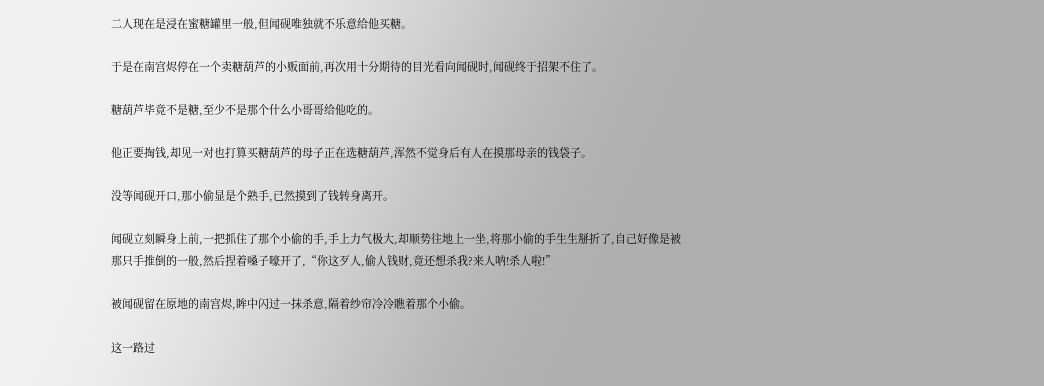二人现在是浸在蜜糖罐里一般,但闻砚唯独就不乐意给他买糖。

于是在南宫烬停在一个卖糖葫芦的小贩面前,再次用十分期待的目光看向闻砚时,闻砚终于招架不住了。

糖葫芦毕竟不是糖,至少不是那个什么小哥哥给他吃的。

他正要掏钱,却见一对也打算买糖葫芦的母子正在选糖葫芦,浑然不觉身后有人在摸那母亲的钱袋子。

没等闻砚开口,那小偷显是个熟手,已然摸到了钱转身离开。

闻砚立刻瞬身上前,一把抓住了那个小偷的手,手上力气极大,却顺势往地上一坐,将那小偷的手生生掰折了,自己好像是被那只手推倒的一般,然后捏着嗓子嚎开了,“你这歹人,偷人钱财,竟还想杀我?来人呐!杀人啦!”

被闻砚留在原地的南宫烬,眸中闪过一抹杀意,隔着纱帘冷冷瞧着那个小偷。

这一路过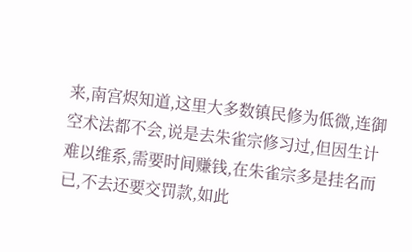来,南宫烬知道,这里大多数镇民修为低微,连御空术法都不会,说是去朱雀宗修习过,但因生计难以维系,需要时间赚钱,在朱雀宗多是挂名而已,不去还要交罚款,如此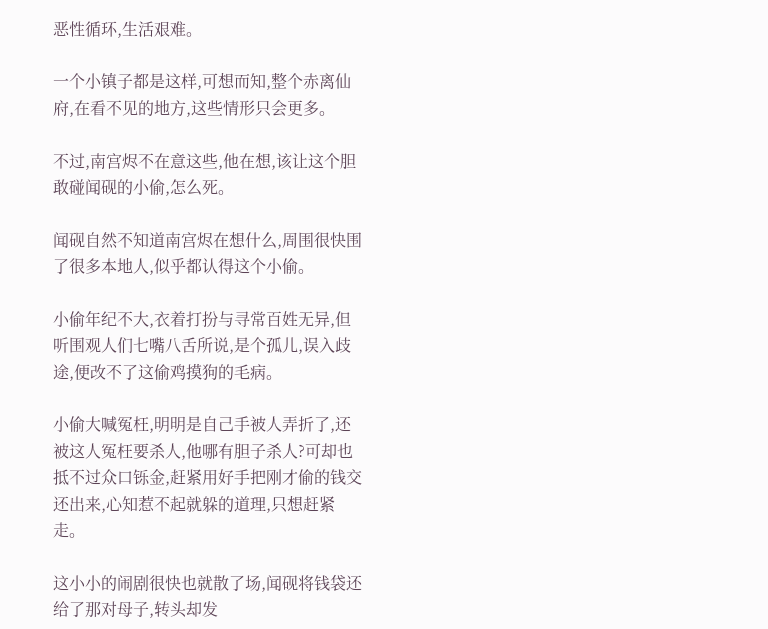恶性循环,生活艰难。

一个小镇子都是这样,可想而知,整个赤离仙府,在看不见的地方,这些情形只会更多。

不过,南宫烬不在意这些,他在想,该让这个胆敢碰闻砚的小偷,怎么死。

闻砚自然不知道南宫烬在想什么,周围很快围了很多本地人,似乎都认得这个小偷。

小偷年纪不大,衣着打扮与寻常百姓无异,但听围观人们七嘴八舌所说,是个孤儿,误入歧途,便改不了这偷鸡摸狗的毛病。

小偷大喊冤枉,明明是自己手被人弄折了,还被这人冤枉要杀人,他哪有胆子杀人?可却也抵不过众口铄金,赶紧用好手把刚才偷的钱交还出来,心知惹不起就躲的道理,只想赶紧走。

这小小的闹剧很快也就散了场,闻砚将钱袋还给了那对母子,转头却发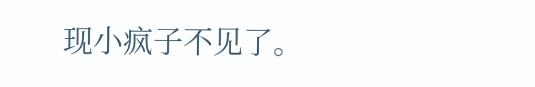现小疯子不见了。